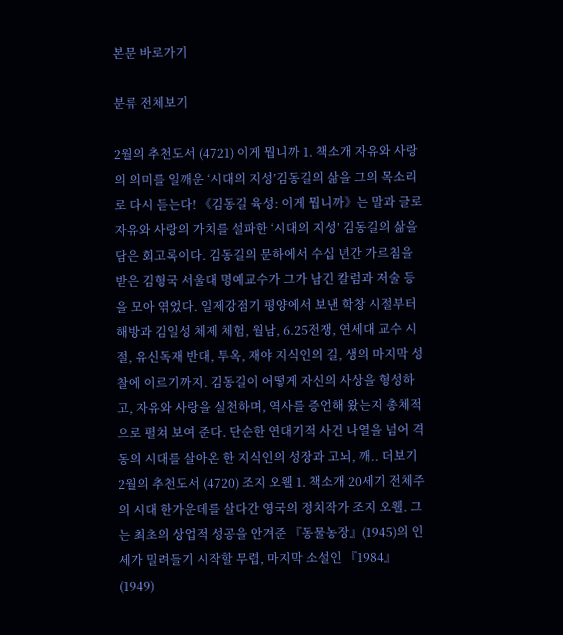본문 바로가기

분류 전체보기

2월의 추천도서 (4721) 이게 뭡니까 1. 책소개 자유와 사랑의 의미를 일깨운 ‘시대의 지성’김동길의 삶을 그의 목소리로 다시 듣는다! 《김동길 육성: 이게 뭡니까》는 말과 글로 자유와 사랑의 가치를 설파한 ‘시대의 지성’ 김동길의 삶을 담은 회고록이다. 김동길의 문하에서 수십 년간 가르침을 받은 김형국 서울대 명예교수가 그가 남긴 칼럼과 저술 등을 모아 엮었다. 일제강점기 평양에서 보낸 학창 시절부터 해방과 김일성 체제 체험, 월남, 6.25전쟁, 연세대 교수 시절, 유신독재 반대, 투옥, 재야 지식인의 길, 생의 마지막 성찰에 이르기까지. 김동길이 어떻게 자신의 사상을 형성하고, 자유와 사랑을 실천하며, 역사를 증언해 왔는지 총체적으로 펼쳐 보여 준다. 단순한 연대기적 사건 나열을 넘어 격동의 시대를 살아온 한 지식인의 성장과 고뇌, 깨.. 더보기
2월의 추천도서 (4720) 조지 오웰 1. 책소개 20세기 전체주의 시대 한가운데를 살다간 영국의 정치작가 조지 오웰. 그는 최초의 상업적 성공을 안겨준 『동물농장』(1945)의 인세가 밀려들기 시작할 무렵, 마지막 소설인 『1984』(1949)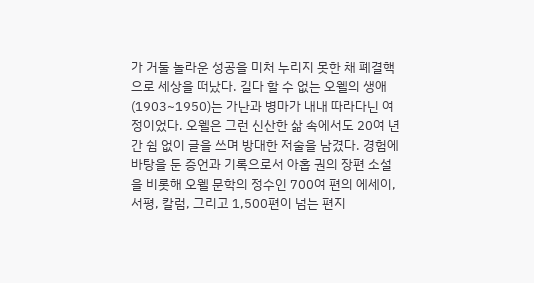가 거둘 놀라운 성공을 미처 누리지 못한 채 폐결핵으로 세상을 떠났다. 길다 할 수 없는 오웰의 생애(1903~1950)는 가난과 병마가 내내 따라다닌 여정이었다. 오웰은 그런 신산한 삶 속에서도 20여 년간 쉼 없이 글을 쓰며 방대한 저술을 남겼다. 경험에 바탕을 둔 증언과 기록으로서 아홉 권의 장편 소설을 비롯해 오웰 문학의 정수인 700여 편의 에세이, 서평, 칼럼, 그리고 1,500편이 넘는 편지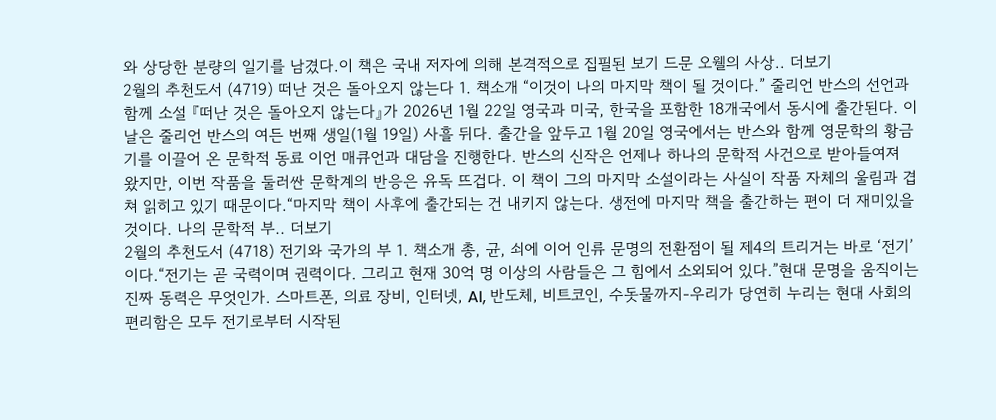와 상당한 분량의 일기를 남겼다.이 책은 국내 저자에 의해 본격적으로 집필된 보기 드문 오웰의 사상.. 더보기
2월의 추천도서 (4719) 떠난 것은 돌아오지 않는다 1. 책소개 “이것이 나의 마지막 책이 될 것이다.” 줄리언 반스의 선언과 함께 소설 『떠난 것은 돌아오지 않는다』가 2026년 1월 22일 영국과 미국, 한국을 포함한 18개국에서 동시에 출간된다. 이날은 줄리언 반스의 여든 번째 생일(1월 19일) 사흘 뒤다. 출간을 앞두고 1월 20일 영국에서는 반스와 함께 영문학의 황금기를 이끌어 온 문학적 동료 이언 매큐언과 대담을 진행한다. 반스의 신작은 언제나 하나의 문학적 사건으로 받아들여져 왔지만, 이번 작품을 둘러싼 문학계의 반응은 유독 뜨겁다. 이 책이 그의 마지막 소설이라는 사실이 작품 자체의 울림과 겹쳐 읽히고 있기 때문이다.“마지막 책이 사후에 출간되는 건 내키지 않는다. 생전에 마지막 책을 출간하는 편이 더 재미있을 것이다. 나의 문학적 부.. 더보기
2월의 추천도서 (4718) 전기와 국가의 부 1. 책소개 총, 균, 쇠에 이어 인류 문명의 전환점이 될 제4의 트리거는 바로 ‘전기’이다.“전기는 곧 국력이며 권력이다. 그리고 현재 30억 명 이상의 사람들은 그 힘에서 소외되어 있다.”현대 문명을 움직이는 진짜 동력은 무엇인가. 스마트폰, 의료 장비, 인터넷, AI, 반도체, 비트코인, 수돗물까지-우리가 당연히 누리는 현대 사회의 편리함은 모두 전기로부터 시작된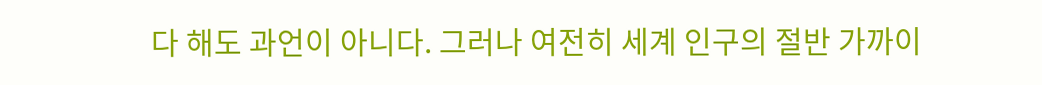다 해도 과언이 아니다. 그러나 여전히 세계 인구의 절반 가까이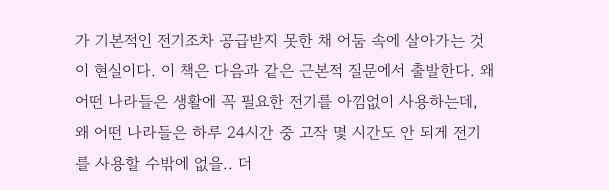가 기본적인 전기조차 공급받지 못한 채 어둠 속에 살아가는 것이 현실이다. 이 책은 다음과 같은 근본적 질문에서 출발한다. 왜 어떤 나라들은 생활에 꼭 필요한 전기를 아낌없이 사용하는데, 왜 어떤 나라들은 하루 24시간 중 고작 몇 시간도 안 되게 전기를 사용할 수밖에 없을.. 더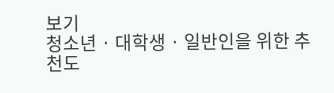보기
청소년 · 대학생 · 일반인을 위한 추천도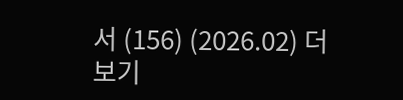서 (156) (2026.02) 더보기